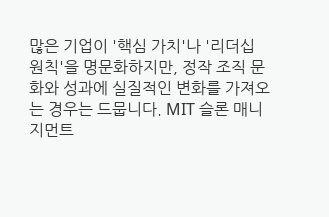많은 기업이 '핵심 가치'나 '리더십 원칙'을 명문화하지만, 정작 조직 문화와 성과에 실질적인 변화를 가져오는 경우는 드뭅니다. MIT 슬론 매니지먼트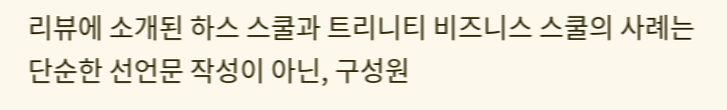리뷰에 소개된 하스 스쿨과 트리니티 비즈니스 스쿨의 사례는 단순한 선언문 작성이 아닌, 구성원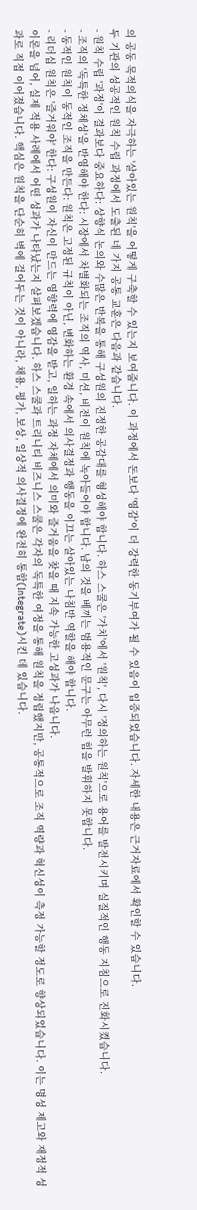의 공동 목적의식을 자극하는 '살아있는 원칙'을 어떻게 구축할 수 있는지 보여줍니다. 이 과정에서 돈보다 '영감'이 더 강력한 동기부여가 될 수 있음이 입증되었습니다. 자세한 내용은 근거자료에서 확인할 수 있습니다.
두 기관의 성공적인 원칙 수립 과정에서 도출된 네 가지 공통 교훈은 다음과 같습니다.
- 원칙 수립 '과정'이 결과보다 중요하다: 상향식 논의와 수많은 반복을 통해 구성원의 진정한 공감대를 형성해야 합니다. 하스 스쿨은 '가치'에서 '원칙', 다시 '정의하는 원칙'으로 용어를 발전시키며 실질적인 행동 지침으로 진화시켰습니다.
- 조직의 '독특한 정체성'을 반영해야 한다: 시장에서 차별화되는 조직의 역사, 미션, 비전이 원칙에 녹아들어야 합니다. 남의 것을 베끼는 범용적인 문구는 아무런 힘을 발휘하지 못합니다.
- 동적인 원칙이 동적인 조직을 만든다: 원칙은 고정된 규칙이 아닌, 변화하는 환경 속에서 의사결정과 행동을 이끄는 살아있는 나침반 역할을 해야 합니다.
- 리더십 원칙은 '즐거워야' 한다: 구성원이 자신이 만드는 영향력에 영감을 받고, 일하는 과정 자체에서 의미와 즐거움을 찾을 때 지속 가능한 고성과가 나옵니다.
이론을 넘어, 실제 적용 사례에서 어떤 성과가 나타났는지 살펴보겠습니다. 하스 스쿨과 트리니티 비즈니스 스쿨은 각자의 독특한 여정을 통해 원칙을 정립했지만, 공통적으로 조직 역량과 혁신성이 측정 가능할 정도로 향상되었습니다. 이는 명성 제고와 재정적 성과로 직접 이어졌습니다. 핵심은 원칙을 단순히 벽에 걸어두는 것이 아니라, 채용, 평가, 보상, 일상적 의사결정에 완전히 통합(Integrate)시킨 데 있습니다.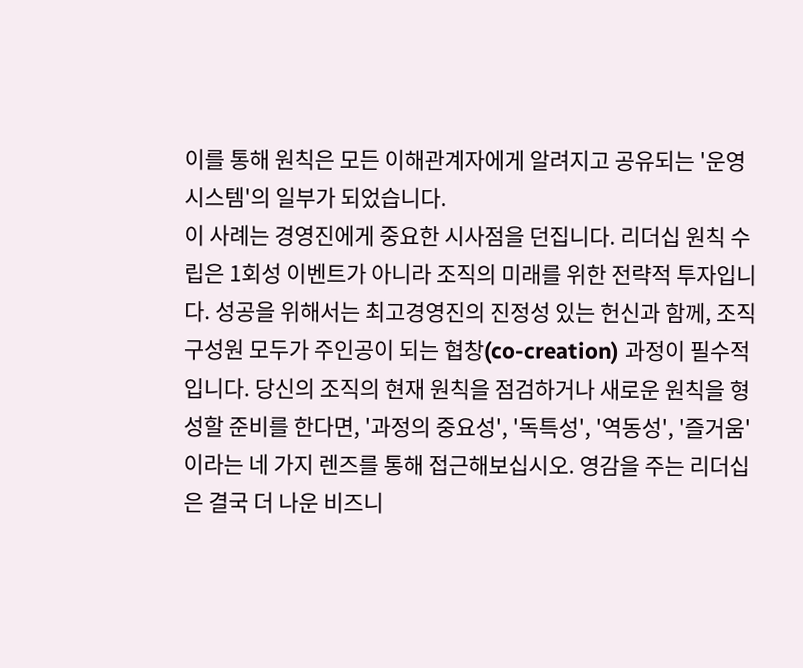이를 통해 원칙은 모든 이해관계자에게 알려지고 공유되는 '운영 시스템'의 일부가 되었습니다.
이 사례는 경영진에게 중요한 시사점을 던집니다. 리더십 원칙 수립은 1회성 이벤트가 아니라 조직의 미래를 위한 전략적 투자입니다. 성공을 위해서는 최고경영진의 진정성 있는 헌신과 함께, 조직 구성원 모두가 주인공이 되는 협창(co-creation) 과정이 필수적입니다. 당신의 조직의 현재 원칙을 점검하거나 새로운 원칙을 형성할 준비를 한다면, '과정의 중요성', '독특성', '역동성', '즐거움'이라는 네 가지 렌즈를 통해 접근해보십시오. 영감을 주는 리더십은 결국 더 나운 비즈니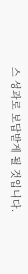스 성과로 보답받게 될 것입니다.